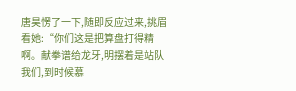唐昊愣了一下,随即反应过来,挑眉看她:“你们这是把算盘打得精啊。献拳谱给龙牙,明摆着是站队我们,到时候慕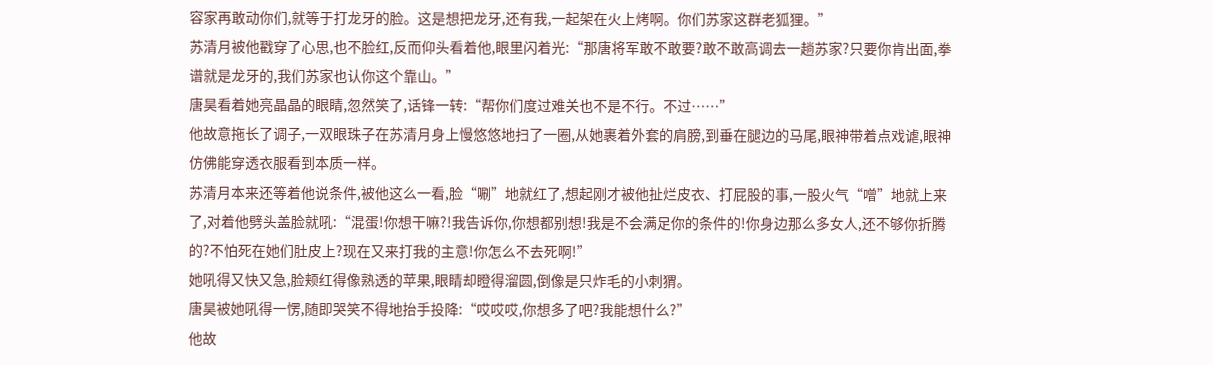容家再敢动你们,就等于打龙牙的脸。这是想把龙牙,还有我,一起架在火上烤啊。你们苏家这群老狐狸。”
苏清月被他戳穿了心思,也不脸红,反而仰头看着他,眼里闪着光:“那唐将军敢不敢要?敢不敢高调去一趟苏家?只要你肯出面,拳谱就是龙牙的,我们苏家也认你这个靠山。”
唐昊看着她亮晶晶的眼睛,忽然笑了,话锋一转:“帮你们度过难关也不是不行。不过……”
他故意拖长了调子,一双眼珠子在苏清月身上慢悠悠地扫了一圈,从她裹着外套的肩膀,到垂在腿边的马尾,眼神带着点戏谑,眼神仿佛能穿透衣服看到本质一样。
苏清月本来还等着他说条件,被他这么一看,脸“唰”地就红了,想起刚才被他扯烂皮衣、打屁股的事,一股火气“噌”地就上来了,对着他劈头盖脸就吼:“混蛋!你想干嘛?!我告诉你,你想都别想!我是不会满足你的条件的!你身边那么多女人,还不够你折腾的?不怕死在她们肚皮上?现在又来打我的主意!你怎么不去死啊!”
她吼得又快又急,脸颊红得像熟透的苹果,眼睛却瞪得溜圆,倒像是只炸毛的小刺猬。
唐昊被她吼得一愣,随即哭笑不得地抬手投降:“哎哎哎,你想多了吧?我能想什么?”
他故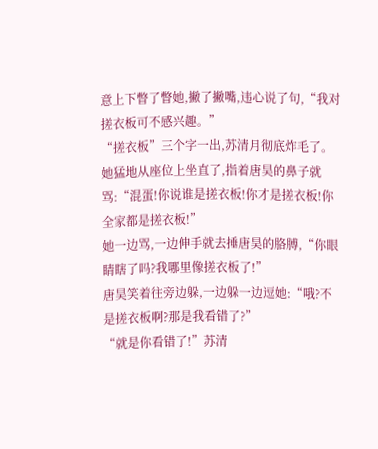意上下瞥了瞥她,撇了撇嘴,违心说了句,“我对搓衣板可不感兴趣。”
“搓衣板”三个字一出,苏清月彻底炸毛了。她猛地从座位上坐直了,指着唐昊的鼻子就骂:“混蛋!你说谁是搓衣板!你才是搓衣板!你全家都是搓衣板!”
她一边骂,一边伸手就去捶唐昊的胳膊,“你眼睛瞎了吗?我哪里像搓衣板了!”
唐昊笑着往旁边躲,一边躲一边逗她:“哦?不是搓衣板啊?那是我看错了?”
“就是你看错了!”苏清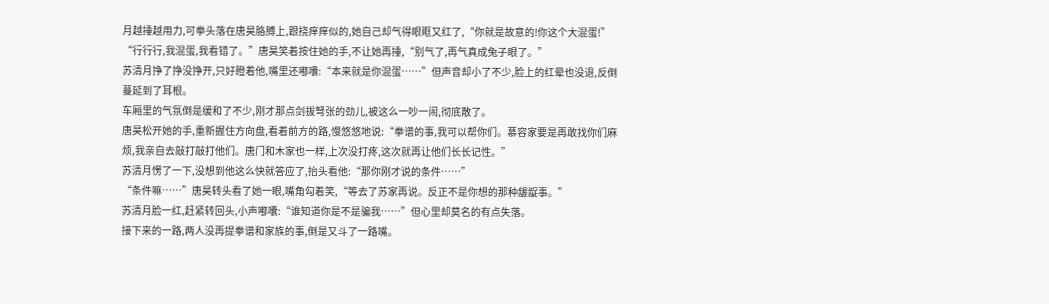月越捶越用力,可拳头落在唐昊胳膊上,跟挠痒痒似的,她自己却气得眼眶又红了,“你就是故意的!你这个大混蛋!”
“行行行,我混蛋,我看错了。”唐昊笑着按住她的手,不让她再捶,“别气了,再气真成兔子眼了。”
苏清月挣了挣没挣开,只好瞪着他,嘴里还嘟囔:“本来就是你混蛋……”但声音却小了不少,脸上的红晕也没退,反倒蔓延到了耳根。
车厢里的气氛倒是缓和了不少,刚才那点剑拔弩张的劲儿,被这么一吵一闹,彻底散了。
唐昊松开她的手,重新握住方向盘,看着前方的路,慢悠悠地说:“拳谱的事,我可以帮你们。慕容家要是再敢找你们麻烦,我亲自去敲打敲打他们。唐门和木家也一样,上次没打疼,这次就再让他们长长记性。”
苏清月愣了一下,没想到他这么快就答应了,抬头看他:“那你刚才说的条件……”
“条件嘛……”唐昊转头看了她一眼,嘴角勾着笑,“等去了苏家再说。反正不是你想的那种龌龊事。”
苏清月脸一红,赶紧转回头,小声嘟囔:“谁知道你是不是骗我……”但心里却莫名的有点失落。
接下来的一路,两人没再提拳谱和家族的事,倒是又斗了一路嘴。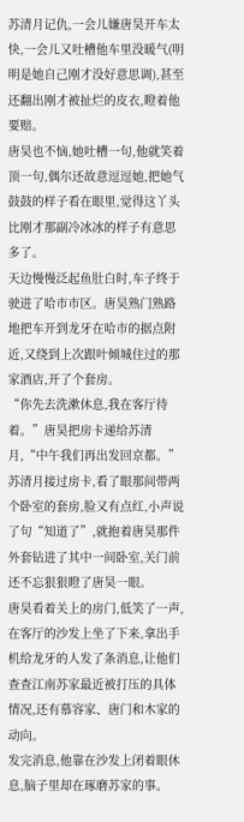苏清月记仇,一会儿嫌唐昊开车太快,一会儿又吐槽他车里没暖气(明明是她自己刚才没好意思调),甚至还翻出刚才被扯烂的皮衣,瞪着他要赔。
唐昊也不恼,她吐槽一句,他就笑着顶一句,偶尔还故意逗逗她,把她气鼓鼓的样子看在眼里,觉得这丫头比刚才那副冷冰冰的样子有意思多了。
天边慢慢泛起鱼肚白时,车子终于驶进了哈市市区。唐昊熟门熟路地把车开到龙牙在哈市的据点附近,又绕到上次跟叶倾城住过的那家酒店,开了个套房。
“你先去洗漱休息,我在客厅待着。”唐昊把房卡递给苏清月,“中午我们再出发回京都。”
苏清月接过房卡,看了眼那间带两个卧室的套房,脸又有点红,小声说了句“知道了”,就抱着唐昊那件外套钻进了其中一间卧室,关门前还不忘狠狠瞪了唐昊一眼。
唐昊看着关上的房门,低笑了一声,在客厅的沙发上坐了下来,拿出手机给龙牙的人发了条消息,让他们查查江南苏家最近被打压的具体情况,还有慕容家、唐门和木家的动向。
发完消息,他靠在沙发上闭着眼休息,脑子里却在琢磨苏家的事。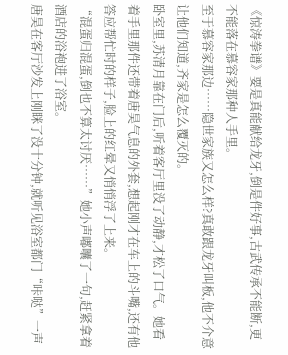《惊涛拳谱》要是真能献给龙牙,倒是件好事,古武传承不能断,更不能落在慕容家那种人手里。
至于慕容家那边……隐世家族又怎么样?真敢跟龙牙叫板,他不介意让他们知道,齐家是怎么覆灭的。
卧室里,苏清月靠在门后,听着客厅里没了动静,才松了口气。她看着手里那件还带着唐昊气息的外套,想起刚才在车上的斗嘴,还有他答应帮忙时的样子,脸上的红晕又悄悄浮了上来。
“混蛋归混蛋,倒也不算太讨厌……”她小声嘟囔了一句,赶紧拿着酒店的浴袍进了浴室。
唐昊在客厅沙发上刚眯了没十分钟,就听见浴室都门“咔哒”一声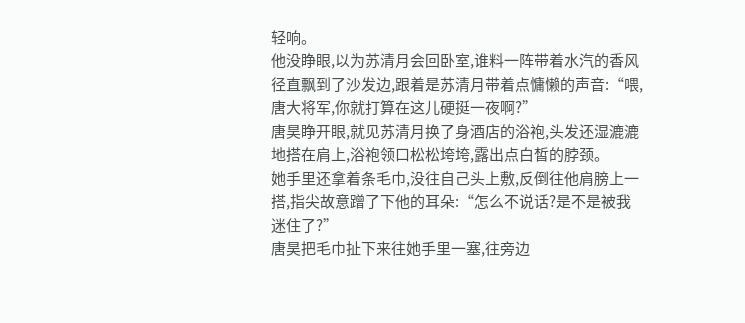轻响。
他没睁眼,以为苏清月会回卧室,谁料一阵带着水汽的香风径直飘到了沙发边,跟着是苏清月带着点慵懒的声音:“喂,唐大将军,你就打算在这儿硬挺一夜啊?”
唐昊睁开眼,就见苏清月换了身酒店的浴袍,头发还湿漉漉地搭在肩上,浴袍领口松松垮垮,露出点白皙的脖颈。
她手里还拿着条毛巾,没往自己头上敷,反倒往他肩膀上一搭,指尖故意蹭了下他的耳朵:“怎么不说话?是不是被我迷住了?”
唐昊把毛巾扯下来往她手里一塞,往旁边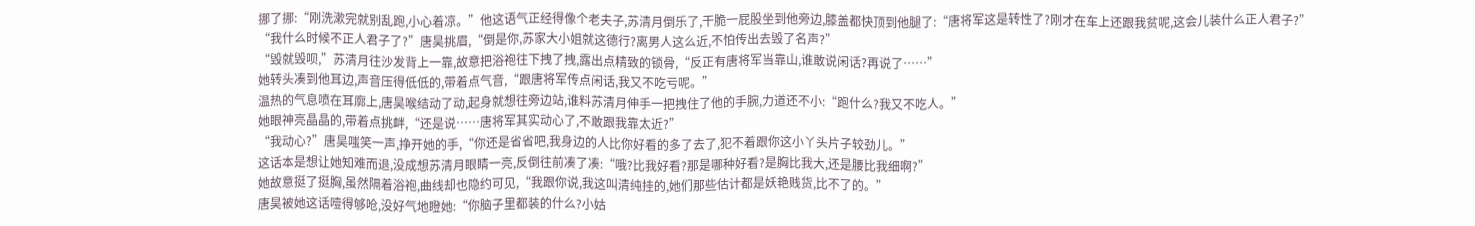挪了挪:“刚洗漱完就别乱跑,小心着凉。”他这语气正经得像个老夫子,苏清月倒乐了,干脆一屁股坐到他旁边,膝盖都快顶到他腿了:“唐将军这是转性了?刚才在车上还跟我贫呢,这会儿装什么正人君子?”
“我什么时候不正人君子了?”唐昊挑眉,“倒是你,苏家大小姐就这德行?离男人这么近,不怕传出去毁了名声?”
“毁就毁呗,”苏清月往沙发背上一靠,故意把浴袍往下拽了拽,露出点精致的锁骨,“反正有唐将军当靠山,谁敢说闲话?再说了……”
她转头凑到他耳边,声音压得低低的,带着点气音,“跟唐将军传点闲话,我又不吃亏呢。”
温热的气息喷在耳廓上,唐昊喉结动了动,起身就想往旁边站,谁料苏清月伸手一把拽住了他的手腕,力道还不小:“跑什么?我又不吃人。”
她眼神亮晶晶的,带着点挑衅,“还是说……唐将军其实动心了,不敢跟我靠太近?”
“我动心?”唐昊嗤笑一声,挣开她的手,“你还是省省吧,我身边的人比你好看的多了去了,犯不着跟你这小丫头片子较劲儿。”
这话本是想让她知难而退,没成想苏清月眼睛一亮,反倒往前凑了凑:“哦?比我好看?那是哪种好看?是胸比我大,还是腰比我细啊?”
她故意挺了挺胸,虽然隔着浴袍,曲线却也隐约可见,“我跟你说,我这叫清纯挂的,她们那些估计都是妖艳贱货,比不了的。”
唐昊被她这话噎得够呛,没好气地瞪她:“你脑子里都装的什么?小姑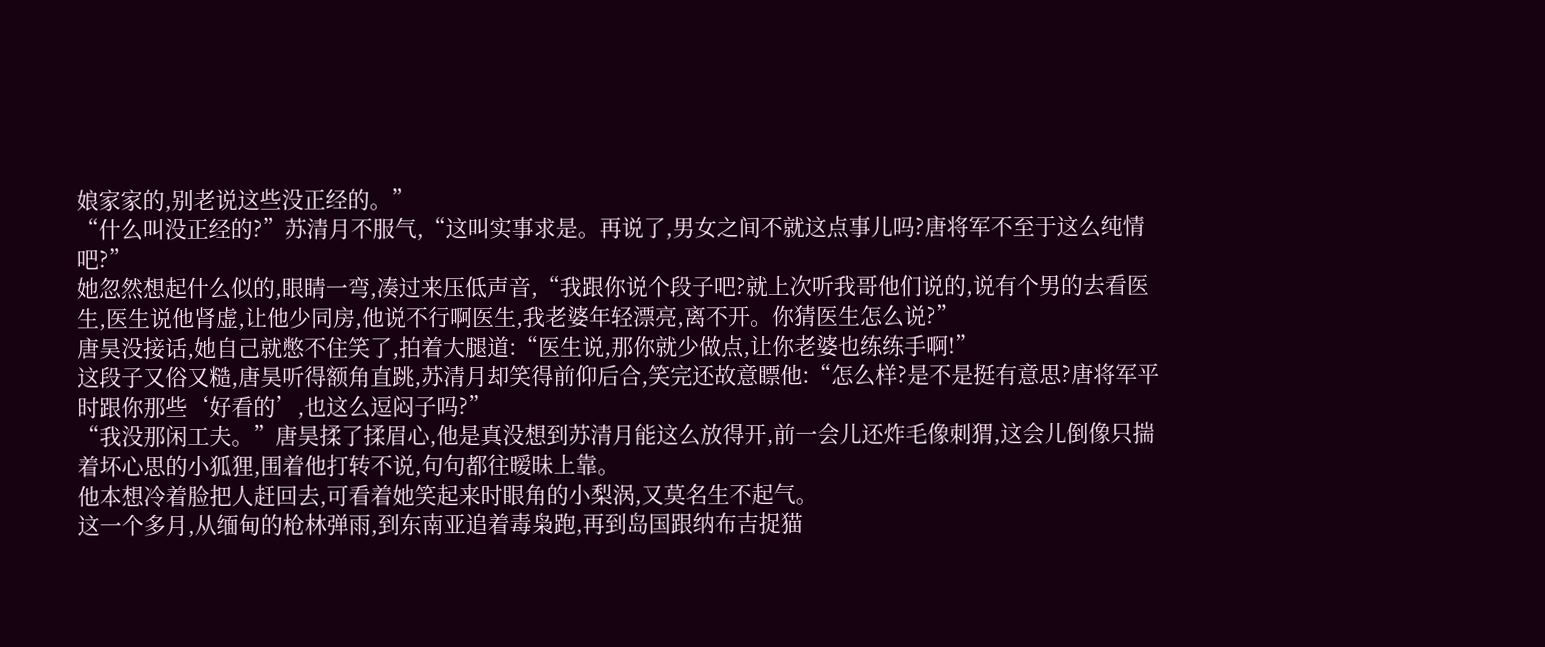娘家家的,别老说这些没正经的。”
“什么叫没正经的?”苏清月不服气,“这叫实事求是。再说了,男女之间不就这点事儿吗?唐将军不至于这么纯情吧?”
她忽然想起什么似的,眼睛一弯,凑过来压低声音,“我跟你说个段子吧?就上次听我哥他们说的,说有个男的去看医生,医生说他肾虚,让他少同房,他说不行啊医生,我老婆年轻漂亮,离不开。你猜医生怎么说?”
唐昊没接话,她自己就憋不住笑了,拍着大腿道:“医生说,那你就少做点,让你老婆也练练手啊!”
这段子又俗又糙,唐昊听得额角直跳,苏清月却笑得前仰后合,笑完还故意瞟他:“怎么样?是不是挺有意思?唐将军平时跟你那些‘好看的’,也这么逗闷子吗?”
“我没那闲工夫。”唐昊揉了揉眉心,他是真没想到苏清月能这么放得开,前一会儿还炸毛像刺猬,这会儿倒像只揣着坏心思的小狐狸,围着他打转不说,句句都往暧昧上靠。
他本想冷着脸把人赶回去,可看着她笑起来时眼角的小梨涡,又莫名生不起气。
这一个多月,从缅甸的枪林弹雨,到东南亚追着毒枭跑,再到岛国跟纳布吉捉猫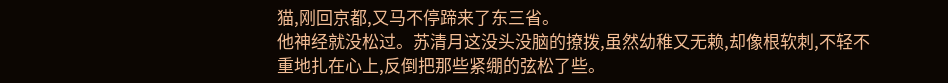猫,刚回京都,又马不停蹄来了东三省。
他神经就没松过。苏清月这没头没脑的撩拨,虽然幼稚又无赖,却像根软刺,不轻不重地扎在心上,反倒把那些紧绷的弦松了些。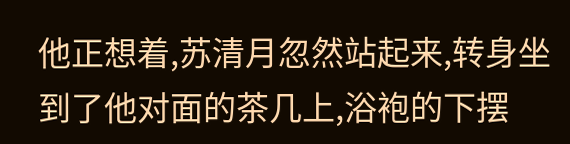他正想着,苏清月忽然站起来,转身坐到了他对面的茶几上,浴袍的下摆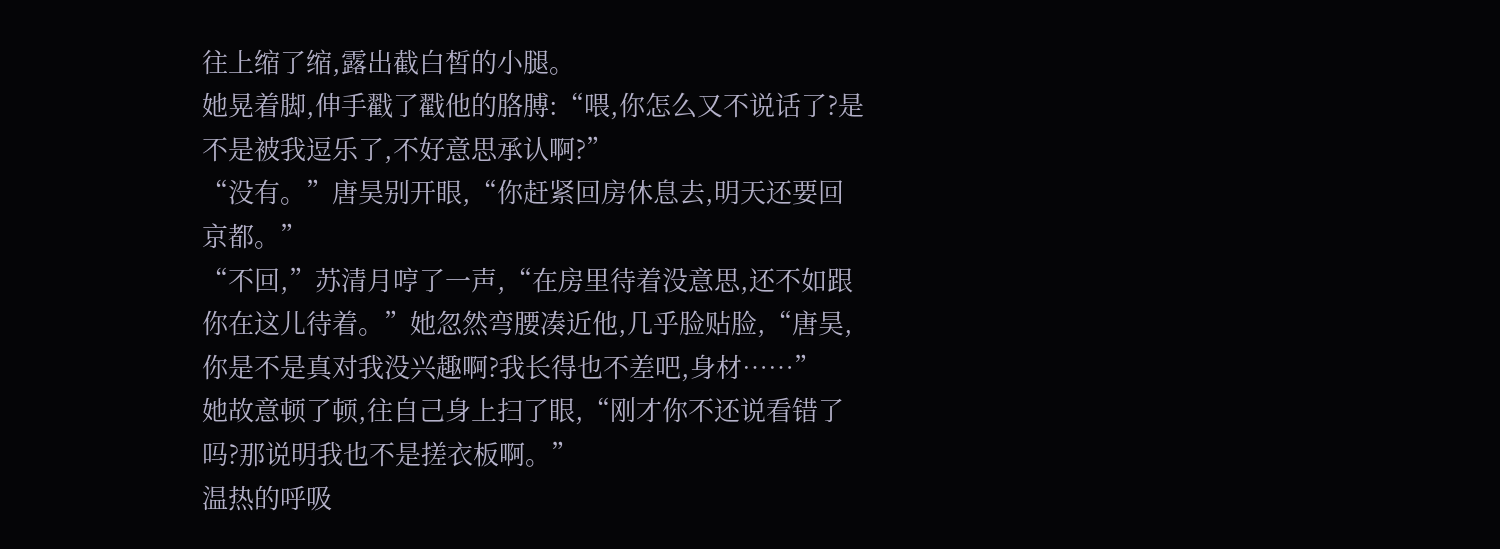往上缩了缩,露出截白皙的小腿。
她晃着脚,伸手戳了戳他的胳膊:“喂,你怎么又不说话了?是不是被我逗乐了,不好意思承认啊?”
“没有。”唐昊别开眼,“你赶紧回房休息去,明天还要回京都。”
“不回,”苏清月哼了一声,“在房里待着没意思,还不如跟你在这儿待着。”她忽然弯腰凑近他,几乎脸贴脸,“唐昊,你是不是真对我没兴趣啊?我长得也不差吧,身材……”
她故意顿了顿,往自己身上扫了眼,“刚才你不还说看错了吗?那说明我也不是搓衣板啊。”
温热的呼吸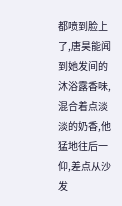都喷到脸上了,唐昊能闻到她发间的沐浴露香味,混合着点淡淡的奶香,他猛地往后一仰,差点从沙发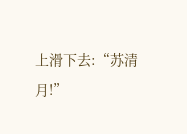上滑下去:“苏清月!”